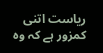ریاست اتنی کمزور ہے کہ وہ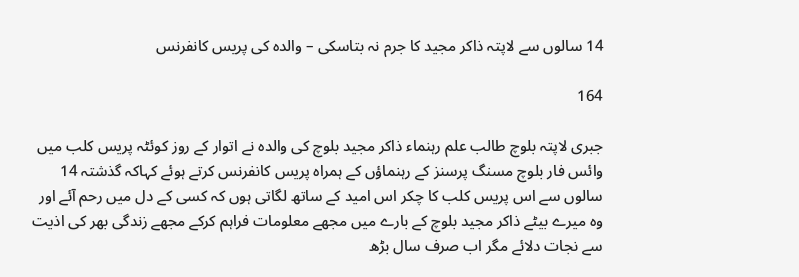14 سالوں سے لاپتہ ذاکر مجید کا جرم نہ بتاسکی – والدہ کی پریس کانفرنس

164

جبری لاپتہ بلوچ طالب علم رہنماء ذاکر مجید بلوچ کی والدہ نے اتوار کے روز کوئٹہ پریس کلب میں وائس فار بلوچ مسنگ پرسنز کے رہنماؤں کے ہمراہ پریس کانفرنس کرتے ہوئے کہاکہ گذشتہ 14 سالوں سے اس پریس کلب کا چکر اس امید کے ساتھ لگاتی ہوں کہ کسی کے دل میں رحم آئے اور وہ میرے بیٹے ذاکر مجید بلوچ کے بارے میں مجھے معلومات فراہم کرکے مجھے زندگی بھر کی اذیت سے نجات دلائے مگر اب صرف سال بڑھ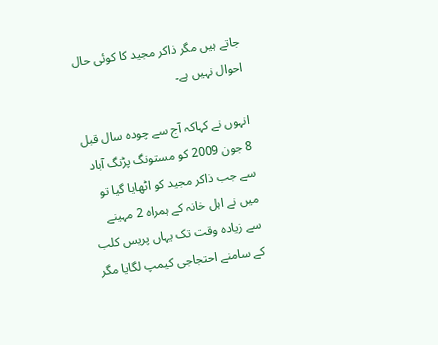جاتے ہیں مگر ذاکر مجید کا کوئی حال احوال نہیں ہے۔

انہوں نے کہاکہ آج سے چودہ سال قبل 8 جون 2009 کو مستونگ پڑنگ آباد سے جب ذاکر مجید کو اٹھایا گیا تو میں نے اہل خانہ کے ہمراہ 2 مہینے سے زیادہ وقت تک یہاں پریس کلب کے سامنے احتجاجی کیمپ لگایا مگر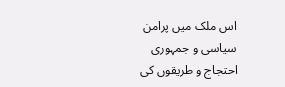اس ملک میں پرامن سیاسی و جمہوری احتجاج و طریقوں کی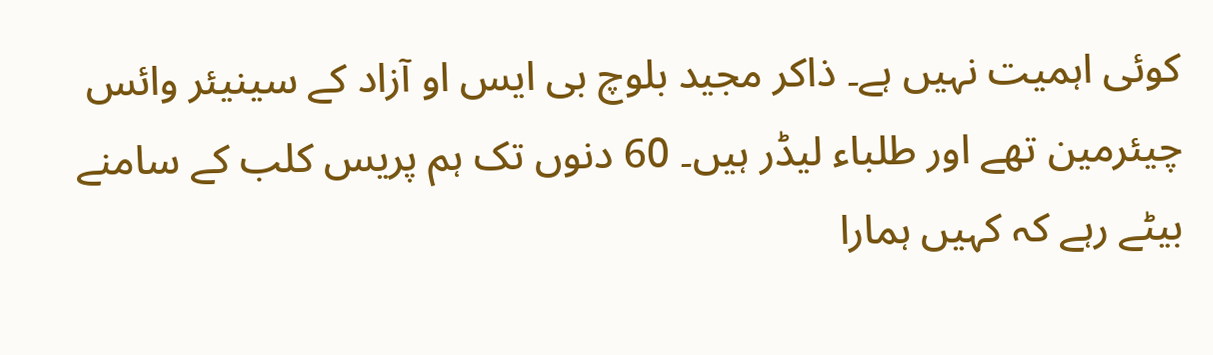کوئی اہمیت نہیں ہے۔ ذاکر مجید بلوچ بی ایس او آزاد کے سینیئر وائس چیئرمین تھے اور طلباء لیڈر ہیں۔ 60 دنوں تک ہم پریس کلب کے سامنے بیٹے رہے کہ کہیں ہمارا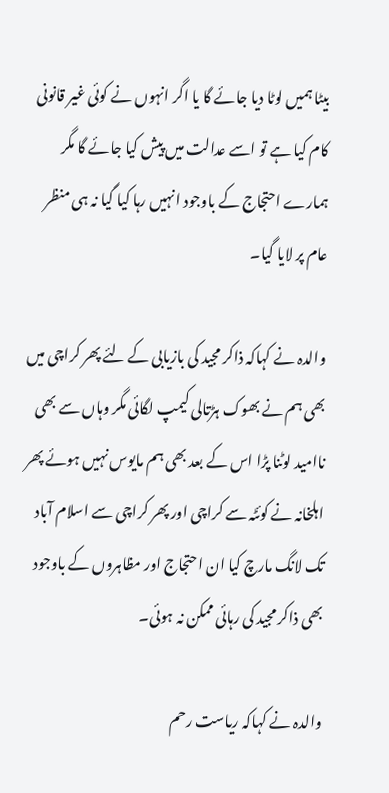بیٹا ہمیں لوٹا دیا جائے گا یا اگر انہوں نے کوئی غیر قانونی کام کیا ہے تو اسے عدالت میں پیش کیا جائے گا مگر ہمارے احتجاج کے باوجود انہیں رہا کیا گیا نہ ہی منظر عام پر لایا گیا۔

والدہ نے کہاکہ ذاکر مجید کی بازیابی کے لئے پھر کراچی میں بھی ہم نے بھوک ہڑتالی کیمپ لگائی مگر وہاں سے بھی ناامید لوٹنا پڑا اس کے بعد بھی ہم مایوس نہیں ہوئے پھر اہلخانہ نے کوئٹہ سے کراچی اور پھر کراچی سے اسلام آباد تک لانگ مارچ کیا ان احتجاج اور مظاہروں کے باوجود بھی ذاکر مجید کی رہائی ممکن نہ ہوئی۔

والدہ نے کہاکہ ریاست رحم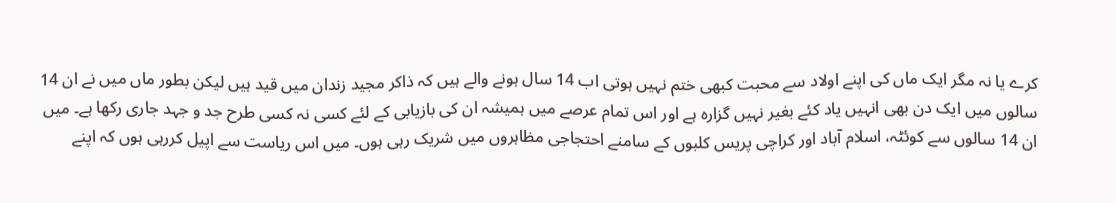کرے یا نہ مگر ایک ماں کی اپنے اولاد سے محبت کبھی ختم نہیں ہوتی اب 14 سال ہونے والے ہیں کہ ذاکر مجید زندان میں قید ہیں لیکن بطور ماں میں نے ان 14 سالوں میں ایک دن بھی انہیں یاد کئے بغیر نہیں گزارہ ہے اور اس تمام عرصے میں ہمیشہ ان کی بازیابی کے لئے کسی نہ کسی طرح جد و جہد جاری رکھا ہے۔ میں ان 14 سالوں سے کوئٹہ، اسلام آباد اور کراچی پریس کلبوں کے سامنے احتجاجی مظاہروں میں شریک رہی ہوں۔ میں اس ریاست سے اپیل کررہی ہوں کہ اپنے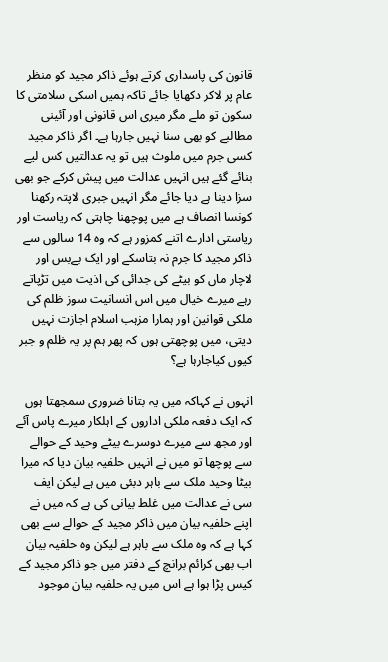قانون کی پاسداری کرتے ہوئے ذاکر مجید کو منظر عام پر لاکر دکھایا جائے تاکہ ہمیں اسکی سلامتی کا سکون تو ملے مگر میری اس قانونی اور آئینی مطالبے کو بھی سنا نہیں جارہا ہے۔ اگر ذاکر مجید کسی جرم میں ملوث ہیں تو یہ عدالتیں کس لیے بنائے گئے ہیں انہیں عدالت میں پیش کرکے جو بھی سزا دینا ہے دیا جائے مگر انہیں جبری لاپتہ رکھنا کونسا انصاف ہے میں پوچھنا چاہتی کہ ریاست اور ریاستی ادارے اتنے کمزور ہے کہ وہ 14 سالوں سے ذاکر مجید کا جرم نہ بتاسکے اور ایک بےبس اور لاچار ماں کو بیٹے کی جدائی کی اذیت میں تڑپاتے رہے میرے خیال میں اس انسانیت سوز ظلم کی ملکی قوانین اور ہمارا مزہب اسلام اجازت نہیں دیتی، میں پوچھتی ہوں کہ پھر ہم پر یہ ظلم و جبر کیوں کیاجارہا ہے؟

انہوں نے کہاکہ میں یہ بتانا ضروری سمجھتا ہوں کہ ایک دفعہ ملکی اداروں کے اہلکار میرے پاس آئے اور مجھ سے میرے دوسرے بیٹے وحید کے حوالے سے پوچھا تو میں نے انہیں حلفیہ بیان دیا کہ میرا بیٹا وحید ملک سے باہر دبئی میں ہے لیکن ایف سی نے عدالت میں غلط بیانی کی ہے کہ میں نے اپنے حلفیہ بیان میں ذاکر مجید کے حوالے سے بھی کہا ہے کہ وہ ملک سے باہر ہے لیکن وہ حلفیہ بیان اب بھی کرائم برانچ کے دفتر میں جو ذاکر مجید کے کیس پڑا ہوا ہے اس میں یہ حلفیہ بیان موجود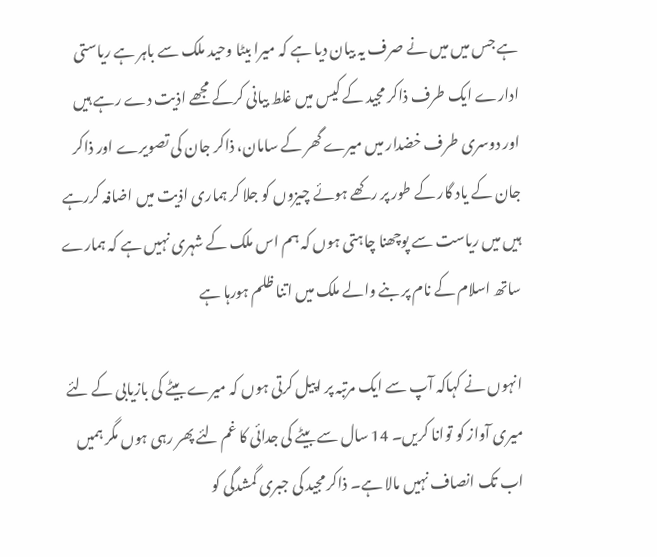ہے جس میں میں نے صرف یہ بیان دیا ہے کہ میرا بیٹا وحید ملک سے باہر ہے ریاستی ادارے ایک طرف ذاکر مجید کے کیس میں غلط بیانی کرکے مجھے اذیت دے رہے ہیں اور دوسری طرف خضدار میں میرے گھر کے سامان، ذاکر جان کی تصویرے اور ذاکر جان کے یاد گار کے طور پر رکھے ہوئے چیزوں کو جلا کر ہماری اذیت میں اضافہ کررہے ہیں میں ریاست سے پوچھنا چاہتی ہوں کہ ہم اس ملک کے شہری نہیں ہے کہ ہمارے ساتھ اسلام کے نام پر بنے والے ملک میں اتنا ظلم ہورہا ہے

انہوں نے کہاکہ آپ سے ایک مرتبہ پر اپیل کرتی ہوں کہ میرے بیٹے کی بازیابی کے لئے میری آواز کو توانا کریں۔ 14 سال سے بیٹے کی جدائی کا غم لئے پھر رہی ہوں مگر ہمیں اب تک انصاف نہیں مالا ہے۔ ذاکر مجید کی جبری گمشدگی کو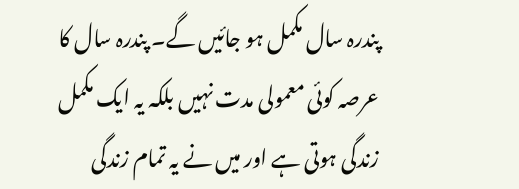پندرہ سال مکمل ہو جائیں گے۔ پندرہ سال کا عرصہ کوئی معمولی مدت نہیں بلکہ یہ ایک مکمل زندگی ہوتی ہے اور میں نے یہ تمام زندگی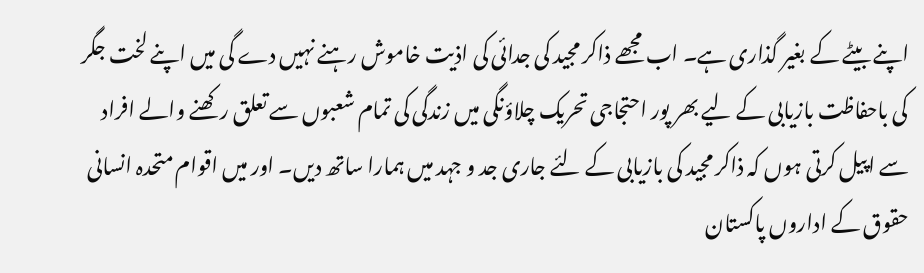اپنے بیٹے کے بغیر گذاری ہے۔ اب مجھے ذاکر مجید کی جدائی کی اذیت خاموش رہنے نہیں دے گی میں اپنے لخت جگر کی باحفاظت بازیابی کے لیے بھر پور احتجاجی تحریک چلاؤنگی میں زندگی کی تمام شعبوں سے تعلق رکھنے والے افراد سے اپیل کرتی ہوں کہ ذاکر مجید کی بازیابی کے لئے جاری جد و جہد میں ہمارا ساتھ دیں۔ اور میں اقوام متحدہ انسانی حقوق کے اداروں پاکستان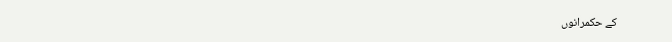کے حکمرانوں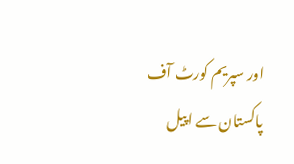اور سپریم کورٹ آف پاکستان سے اپیل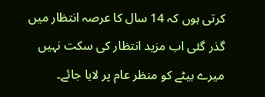کرتی ہوں کہ 14 سال کا عرصہ انتظار میں گذر گئی اب مزید انتظار کی سکت نہیں میرے بیٹے کو منظر عام پر لایا جائے۔